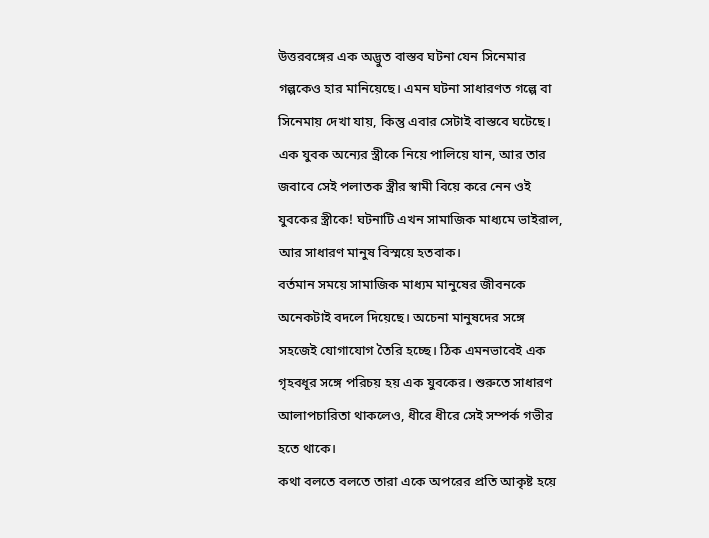উত্তরবঙ্গের এক অদ্ভুত বাস্তব ঘটনা যেন সিনেমার গল্পকেও হার মানিয়েছে। এমন ঘটনা সাধারণত গল্পে বা সিনেমায় দেখা যায়, কিন্তু এবার সেটাই বাস্তবে ঘটেছে। এক যুবক অন্যের স্ত্রীকে নিয়ে পালিয়ে যান, আর তার জবাবে সেই পলাতক স্ত্রীর স্বামী বিয়ে করে নেন ওই যুবকের স্ত্রীকে! ঘটনাটি এখন সামাজিক মাধ্যমে ভাইরাল, আর সাধারণ মানুষ বিস্ময়ে হতবাক।
বর্তমান সময়ে সামাজিক মাধ্যম মানুষের জীবনকে অনেকটাই বদলে দিয়েছে। অচেনা মানুষদের সঙ্গে সহজেই যোগাযোগ তৈরি হচ্ছে। ঠিক এমনভাবেই এক গৃহবধূর সঙ্গে পরিচয় হয় এক যুবকের। শুরুতে সাধারণ আলাপচারিতা থাকলেও, ধীরে ধীরে সেই সম্পর্ক গভীর হতে থাকে।
কথা বলতে বলতে তারা একে অপরের প্রতি আকৃষ্ট হয়ে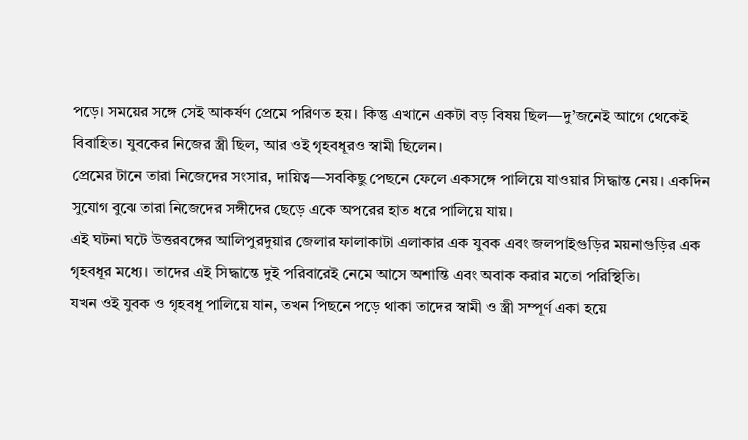পড়ে। সময়ের সঙ্গে সেই আকর্ষণ প্রেমে পরিণত হয়। কিন্তু এখানে একটা বড় বিষয় ছিল—দু’জনেই আগে থেকেই বিবাহিত। যুবকের নিজের স্ত্রী ছিল, আর ওই গৃহবধূরও স্বামী ছিলেন।
প্রেমের টানে তারা নিজেদের সংসার, দায়িত্ব—সবকিছু পেছনে ফেলে একসঙ্গে পালিয়ে যাওয়ার সিদ্ধান্ত নেয়। একদিন সুযোগ বুঝে তারা নিজেদের সঙ্গীদের ছেড়ে একে অপরের হাত ধরে পালিয়ে যায়।
এই ঘটনা ঘটে উত্তরবঙ্গের আলিপুরদুয়ার জেলার ফালাকাটা এলাকার এক যুবক এবং জলপাইগুড়ির ময়নাগুড়ির এক গৃহবধূর মধ্যে। তাদের এই সিদ্ধান্তে দুই পরিবারেই নেমে আসে অশান্তি এবং অবাক করার মতো পরিস্থিতি।
যখন ওই যুবক ও গৃহবধূ পালিয়ে যান, তখন পিছনে পড়ে থাকা তাদের স্বামী ও স্ত্রী সম্পূর্ণ একা হয়ে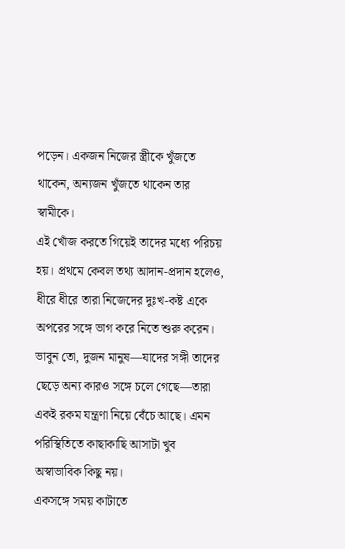পড়েন। একজন নিজের স্ত্রীকে খুঁজতে থাকেন, অন্যজন খুঁজতে থাকেন তার স্বামীকে।
এই খোঁজ করতে গিয়েই তাদের মধ্যে পরিচয় হয়। প্রথমে কেবল তথ্য আদান-প্রদান হলেও, ধীরে ধীরে তারা নিজেদের দুঃখ-কষ্ট একে অপরের সঙ্গে ভাগ করে নিতে শুরু করেন।
ভাবুন তো, দুজন মানুষ—যাদের সঙ্গী তাদের ছেড়ে অন্য কারও সঙ্গে চলে গেছে—তারা একই রকম যন্ত্রণা নিয়ে বেঁচে আছে। এমন পরিস্থিতিতে কাছাকাছি আসাটা খুব অস্বাভাবিক কিছু নয়।
একসঙ্গে সময় কাটাতে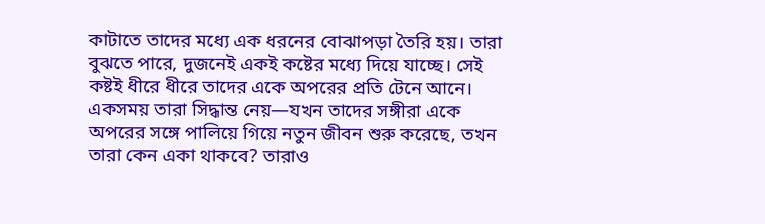কাটাতে তাদের মধ্যে এক ধরনের বোঝাপড়া তৈরি হয়। তারা বুঝতে পারে, দুজনেই একই কষ্টের মধ্যে দিয়ে যাচ্ছে। সেই কষ্টই ধীরে ধীরে তাদের একে অপরের প্রতি টেনে আনে।
একসময় তারা সিদ্ধান্ত নেয়—যখন তাদের সঙ্গীরা একে অপরের সঙ্গে পালিয়ে গিয়ে নতুন জীবন শুরু করেছে, তখন তারা কেন একা থাকবে? তারাও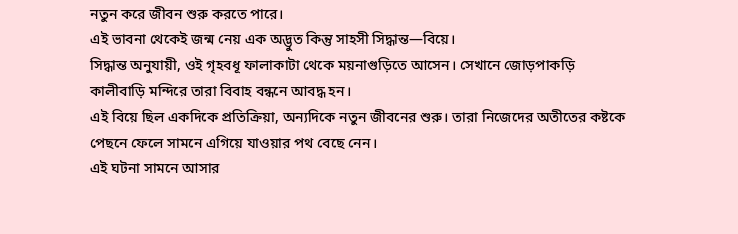নতুন করে জীবন শুরু করতে পারে।
এই ভাবনা থেকেই জন্ম নেয় এক অদ্ভুত কিন্তু সাহসী সিদ্ধান্ত—বিয়ে।
সিদ্ধান্ত অনুযায়ী, ওই গৃহবধূ ফালাকাটা থেকে ময়নাগুড়িতে আসেন। সেখানে জোড়পাকড়ি কালীবাড়ি মন্দিরে তারা বিবাহ বন্ধনে আবদ্ধ হন।
এই বিয়ে ছিল একদিকে প্রতিক্রিয়া, অন্যদিকে নতুন জীবনের শুরু। তারা নিজেদের অতীতের কষ্টকে পেছনে ফেলে সামনে এগিয়ে যাওয়ার পথ বেছে নেন।
এই ঘটনা সামনে আসার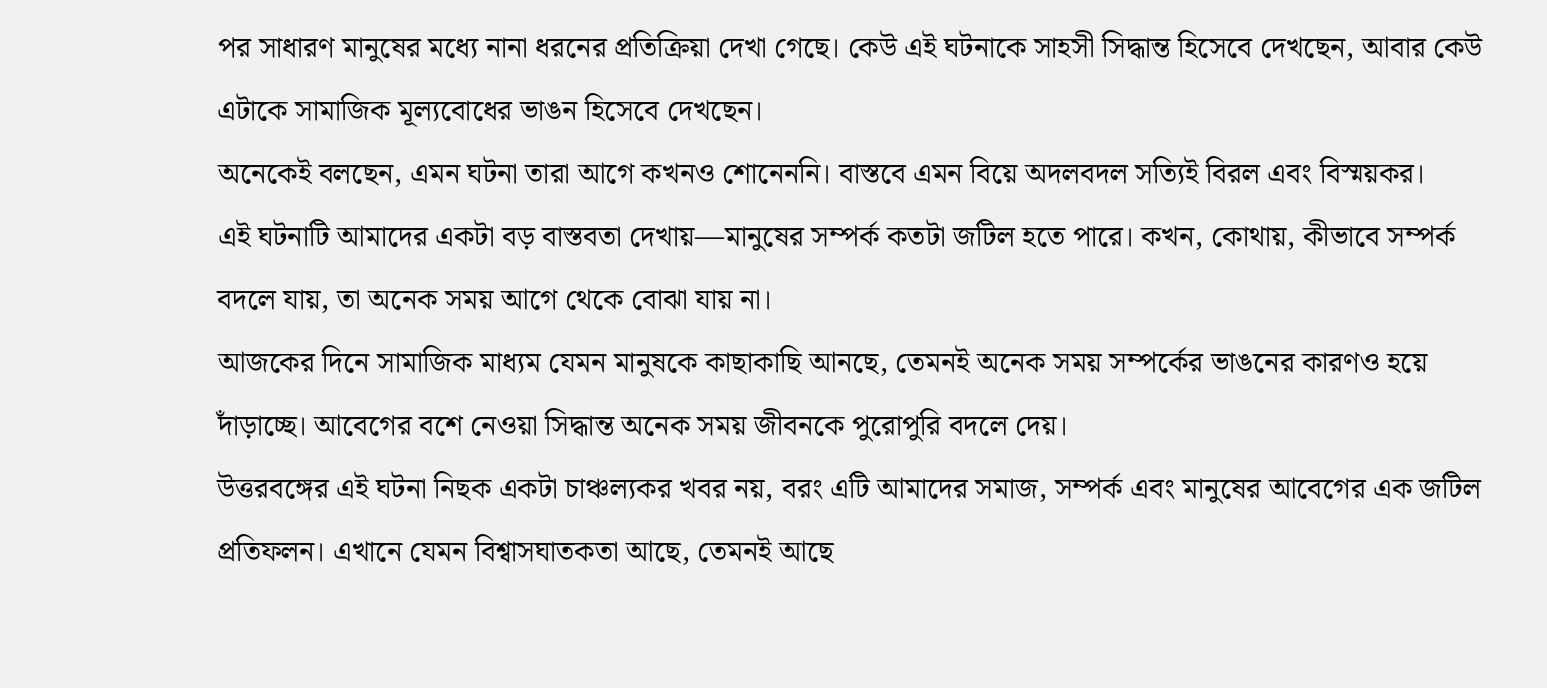পর সাধারণ মানুষের মধ্যে নানা ধরনের প্রতিক্রিয়া দেখা গেছে। কেউ এই ঘটনাকে সাহসী সিদ্ধান্ত হিসেবে দেখছেন, আবার কেউ এটাকে সামাজিক মূল্যবোধের ভাঙন হিসেবে দেখছেন।
অনেকেই বলছেন, এমন ঘটনা তারা আগে কখনও শোনেননি। বাস্তবে এমন বিয়ে অদলবদল সত্যিই বিরল এবং বিস্ময়কর।
এই ঘটনাটি আমাদের একটা বড় বাস্তবতা দেখায়—মানুষের সম্পর্ক কতটা জটিল হতে পারে। কখন, কোথায়, কীভাবে সম্পর্ক বদলে যায়, তা অনেক সময় আগে থেকে বোঝা যায় না।
আজকের দিনে সামাজিক মাধ্যম যেমন মানুষকে কাছাকাছি আনছে, তেমনই অনেক সময় সম্পর্কের ভাঙনের কারণও হয়ে দাঁড়াচ্ছে। আবেগের বশে নেওয়া সিদ্ধান্ত অনেক সময় জীবনকে পুরোপুরি বদলে দেয়।
উত্তরবঙ্গের এই ঘটনা নিছক একটা চাঞ্চল্যকর খবর নয়, বরং এটি আমাদের সমাজ, সম্পর্ক এবং মানুষের আবেগের এক জটিল প্রতিফলন। এখানে যেমন বিশ্বাসঘাতকতা আছে, তেমনই আছে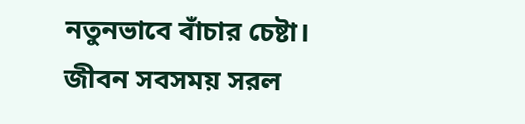নতুনভাবে বাঁচার চেষ্টা।
জীবন সবসময় সরল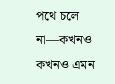পথে চলে না—কখনও কখনও এমন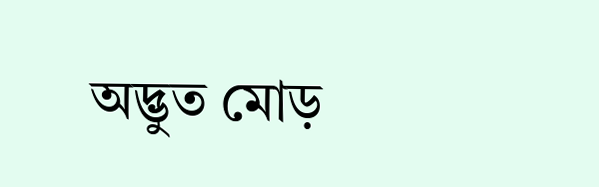অদ্ভুত মোড়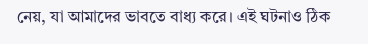নেয়, যা আমাদের ভাবতে বাধ্য করে। এই ঘটনাও ঠিক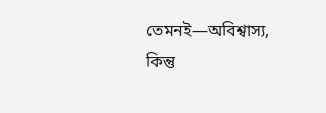তেমনই—অবিশ্বাস্য, কিন্তু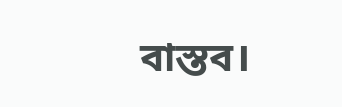বাস্তব।